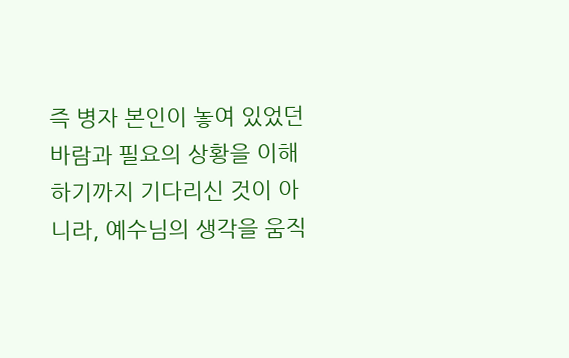즉 병자 본인이 놓여 있었던 바람과 필요의 상황을 이해하기까지 기다리신 것이 아니라, 예수님의 생각을 움직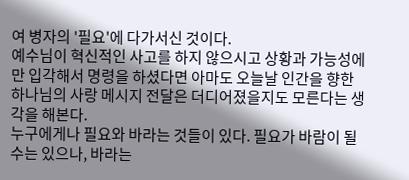여 병자의 '필요'에 다가서신 것이다.
예수님이 혁신적인 사고를 하지 않으시고 상황과 가능성에만 입각해서 명령을 하셨다면 아마도 오늘날 인간을 향한 하나님의 사랑 메시지 전달은 더디어졌을지도 모른다는 생각을 해본다.
누구에게나 필요와 바라는 것들이 있다. 필요가 바람이 될 수는 있으나, 바라는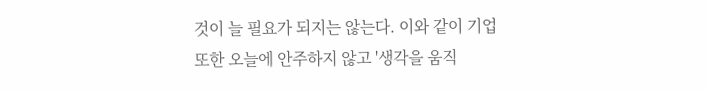것이 늘 필요가 되지는 않는다. 이와 같이 기업 또한 오늘에 안주하지 않고 '생각을 움직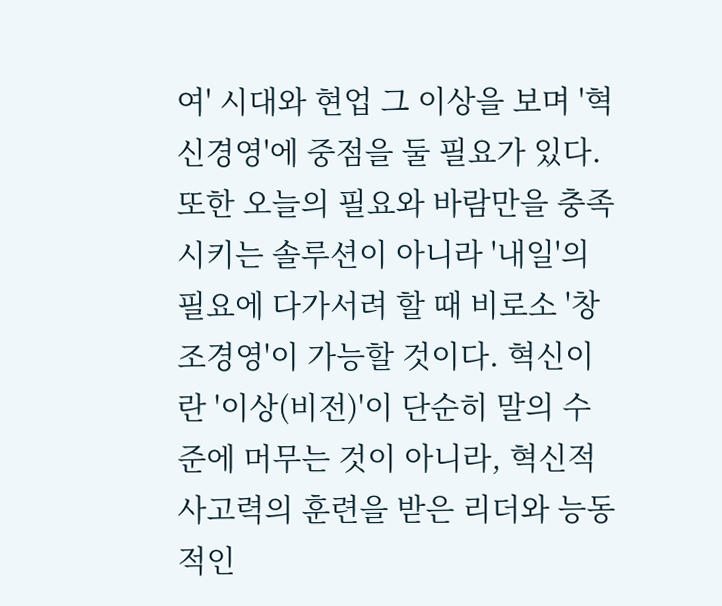여' 시대와 현업 그 이상을 보며 '혁신경영'에 중점을 둘 필요가 있다. 또한 오늘의 필요와 바람만을 충족시키는 솔루션이 아니라 '내일'의 필요에 다가서려 할 때 비로소 '창조경영'이 가능할 것이다. 혁신이란 '이상(비전)'이 단순히 말의 수준에 머무는 것이 아니라, 혁신적 사고력의 훈련을 받은 리더와 능동적인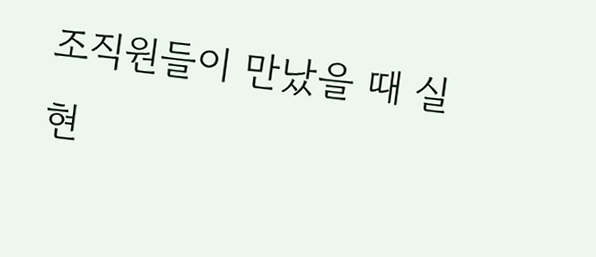조직원들이 만났을 때 실현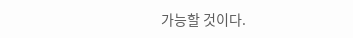가능할 것이다.